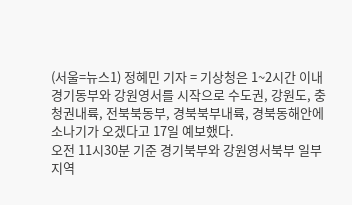(서울=뉴스1) 정혜민 기자 = 기상청은 1~2시간 이내 경기동부와 강원영서를 시작으로 수도권, 강원도, 충청권내륙, 전북북동부, 경북북부내륙, 경북동해안에 소나기가 오겠다고 17일 예보했다.
오전 11시30분 기준 경기북부와 강원영서북부 일부 지역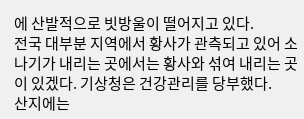에 산발적으로 빗방울이 떨어지고 있다.
전국 대부분 지역에서 황사가 관측되고 있어 소나기가 내리는 곳에서는 황사와 섞여 내리는 곳이 있겠다. 기상청은 건강관리를 당부했다.
산지에는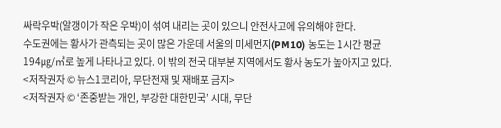싸락우박(알갱이가 작은 우박)이 섞여 내리는 곳이 있으니 안전사고에 유의해야 한다.
수도권에는 황사가 관측되는 곳이 많은 가운데 서울의 미세먼지(PM10) 농도는 1시간 평균 194㎍/㎥로 높게 나타나고 있다. 이 밖의 전국 대부분 지역에서도 황사 농도가 높아지고 있다.
<저작권자 © 뉴스1코리아, 무단전재 및 재배포 금지>
<저작권자 © ‘존중받는 개인, 부강한 대한민국’ 시대, 무단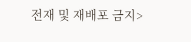전재 및 재배포 금지>